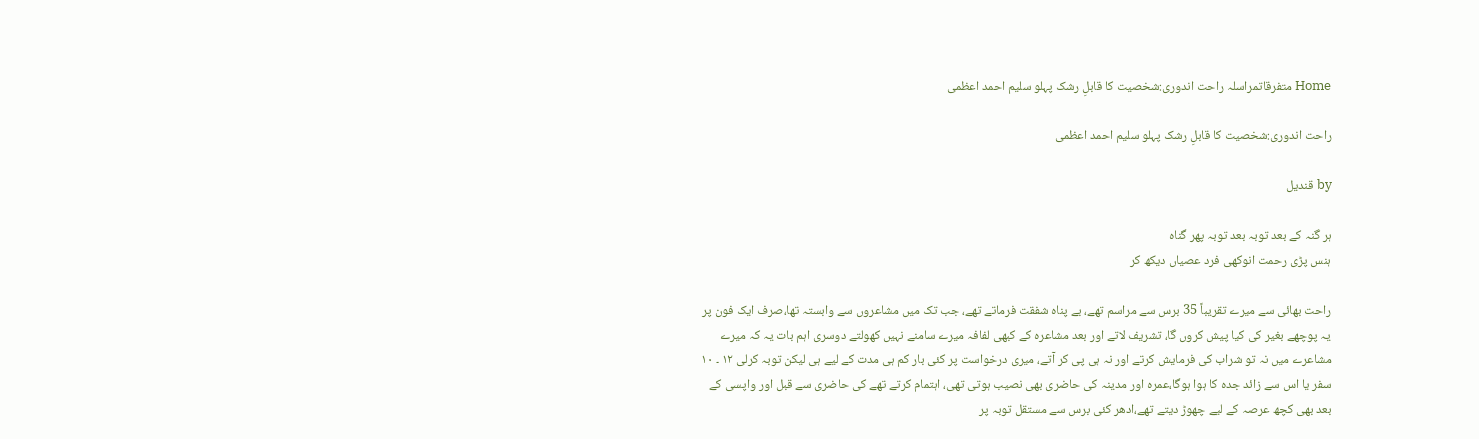Home متفرقاتمراسلہ راحت اندوری:شخصیت کا قابلِ رشک پہلو سلیم احمد اعظمی

راحت اندوری:شخصیت کا قابلِ رشک پہلو سلیم احمد اعظمی

by قندیل

ہر گنہ کے بعد توبہ بعد توبہ پھر گناہ
ہنس پڑی رحمت انوکھی فرد عصیاں دیکھ کر

راحت بھائی سے میرے تقریباً 35 برس سے مراسم تھے، بے پناہ شفقت فرماتے تھے، جب تک میں مشاعروں سے وابستہ تھا،صرف ایک فون پر یہ پوچھے بغیر کی کیا پیش کروں گا، تشریف لاتے اور بعد مشاعرہ کے کبھی لفافہ میرے سامنے نہیں کھولتے دوسری اہم بات یہ کہ میرے مشاعرے میں نہ تو شراب کی فرمایش کرتے اور نہ ہی پی کر آتے، میری درخواست پر کئی بار کم ہی مدت کے لیے ہی لیکن توبہ کرلی ١٢ ۔ ١٠ سفر یا اس سے زائد جدہ کا ہوا ہوگا،عمرہ اور مدینہ کی حاضری بھی نصیب ہوتی تھی، اہتمام کرتے تھے کی حاضری سے قبل اور واپسی کے بعد بھی کچھ عرصہ کے لیے چھوڑ دیتے تھے،ادھر کئی برس سے مستقل توبہ پر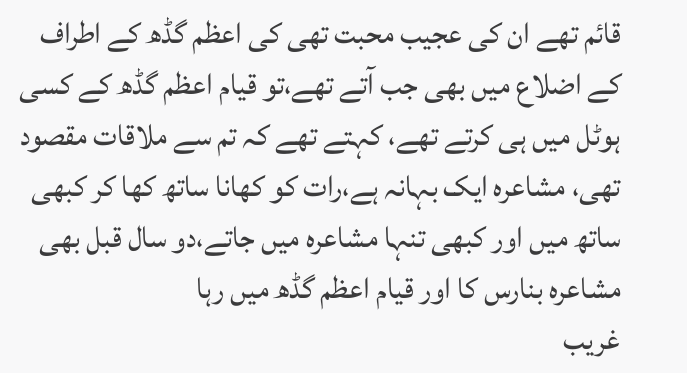قائم تھے ان کی عجیب محبت تھی کی اعظم گڈھ کے اطراف کے اضلاع میں بھی جب آتے تھے،تو قیام اعظم گڈھ کے کسی ہوٹل میں ہی کرتے تھے، کہتے تھے کہ تم سے ملاقات مقصود تھی، مشاعرہ ایک بہانہ ہے،رات کو کھانا ساتھ کھا کر کبھی ساتھ میں اور کبھی تنہا مشاعرہ میں جاتے،دو سال قبل بھی مشاعرہ بنارس کا اور قیام اعظم گڈھ میں رہا
غریب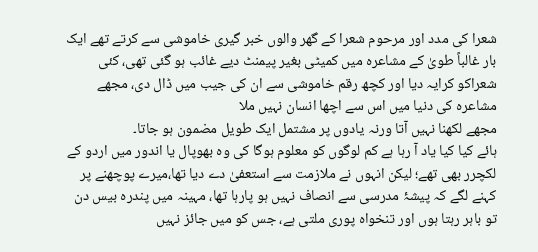شعرا کی مدد اور مرحوم شعرا کے گھر والوں خبر گیری خاموشی سے کرتے تھے ایک بار غالباً طویٰ کے مشاعرہ میں کمیٹی بغیر پیمنٹ دیے غائب ہو گئی تھی، کئی شعراکو کرایہ دیا اور کچھ رقم خاموشی سے ان کی جیب میں ڈال دی، مجھے مشاعرہ کی دنیا میں اس سے اچھا انسان نہیں ملا
مجھے لکھنا نہیں آتا ورنہ یادوں پر مشتمل ایک طویل مضمون ہو جاتا۔
ہائے کیا کیا یاد آ رہا ہے کم لوگوں کو معلوم ہوگا کی وہ بھوپال یا اندور میں اردو کے لکچرر بھی تھے؛ لیکن انہوں نے ملازمت سے استعفیٰ دے دیا تھا،میرے پوچھنے پر کہنے لگے کہ پیشۂ مدرسی سے انصاف نہیں ہو پارہا تھا، مہینہ میں پندرہ بیس دن تو باہر رہتا ہوں اور تنخواہ پوری ملتی ہے، جس کو میں جائز نہیں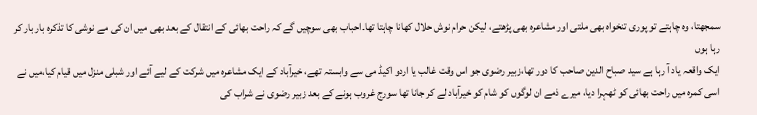سمجھتا، وہ چاہتے تو پوری تنخواہ بھی ملتی اور مشاعرہ بھی پڑھتے، لیکن حرام نوش حلال کھانا چاہتا تھا۔احباب بھی سوچیں گے کہ راحت بھائی کے انتقال کے بعد بھی میں ان کی مے نوشی کا تذکرہ بار بار کر رہا ہوں
ایک واقعہ یاد آ رہا ہے سید صباح الدین صاحب کا دور تھا،زبیر رضوی جو اس وقت غالب یا اردو اکیڈ می سے وابستہ تھے، خیرآباد کے ایک مشاعرہ میں شرکت کے لیے آئے اور شبلی منزل میں قیام کیا،میں نے اسی کمرہ میں راحت بھائی کو ٹھہرا دیا، میرے ذمے ان لوگوں کو شام کو خیرآباد لے کر جانا تھا سورج غروب ہونے کے بعد زبیر رضوی نے شراب کی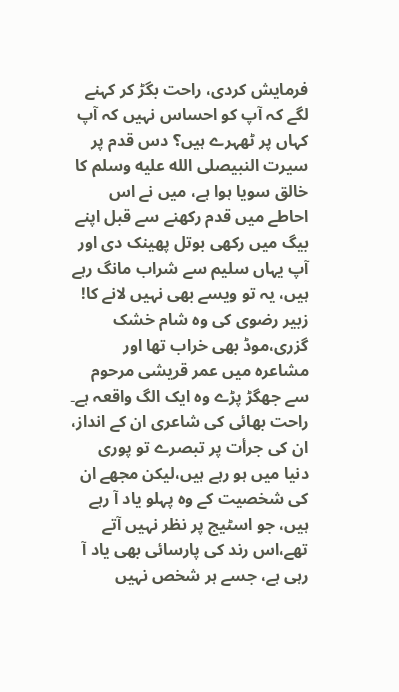فرمایش کردی، راحت بگڑ کر کہنے لگے کہ آپ کو احساس نہیں کہ آپ کہاں پر ٹھہرے ہیں؟ دس قدم پر سیرت النبیصلى الله عليه وسلم کا خالق سویا ہوا ہے، میں نے اس احاطے میں قدم رکھنے سے قبل اپنے بیگ میں رکھی بوتل پھینک دی اور آپ یہاں سلیم سے شراب مانگ رہے ہیں، یہ تو ویسے بھی نہیں لانے کا! زبیر رضوی کی وہ شام خشک گزری،موڈ بھی خراب تھا اور مشاعرہ میں عمر قریشی مرحوم سے جھگڑ پڑے وہ ایک الگ واقعہ ہے۔
راحت بھائی کی شاعری ان کے انداز، ان کی جرأت پر تبصرے تو پوری دنیا میں ہو رہے ہیں،لیکن مجھے ان کی شخصیت کے وہ پہلو یاد آ رہے ہیں، جو اسٹیج پر نظر نہیں آتے تھے،اس رند کی پارسائی بھی یاد آ رہی ہے، جسے ہر شخص نہیں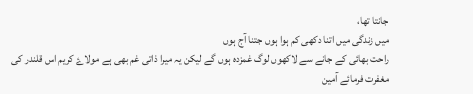جانتا تھا،
میں زندگی میں اتنا دکھی کم ہوا ہوں جتنا آج ہوں
راحت بھائی کے جانے سے لاکھوں لوگ غمزدہ ہوں گے لیکن یہ میرا ذاتی غم بھی ہے مولاۓ کریم اس قلندر کی مغفرت فرمائے آمین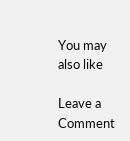You may also like

Leave a Comment